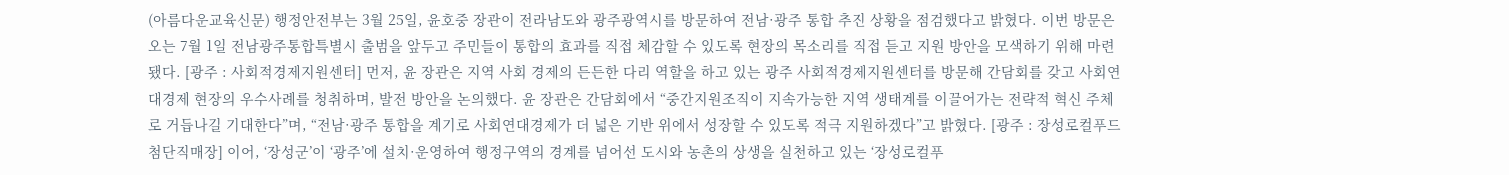(아름다운교육신문) 행정안전부는 3월 25일, 윤호중 장관이 전라남도와 광주광역시를 방문하여 전남·광주 통합 추진 상황을 점검했다고 밝혔다. 이번 방문은 오는 7월 1일 전남광주통합특별시 출범을 앞두고 주민들이 통합의 효과를 직접 체감할 수 있도록 현장의 목소리를 직접 듣고 지원 방안을 모색하기 위해 마련됐다. [광주 : 사회적경제지원센터] 먼저, 윤 장관은 지역 사회 경제의 든든한 다리 역할을 하고 있는 광주 사회적경제지원센터를 방문해 간담회를 갖고 사회연대경제 현장의 우수사례를 청취하며, 발전 방안을 논의했다. 윤 장관은 간담회에서 “중간지원조직이 지속가능한 지역 생태계를 이끌어가는 전략적 혁신 주체로 거듭나길 기대한다”며, “전남·광주 통합을 계기로 사회연대경제가 더 넓은 기반 위에서 성장할 수 있도록 적극 지원하겠다”고 밝혔다. [광주 : 장성로컬푸드 첨단직매장] 이어, ‘장성군’이 ‘광주’에 설치·운영하여 행정구역의 경계를 넘어선 도시와 농촌의 상생을 실천하고 있는 ‘장성로컬푸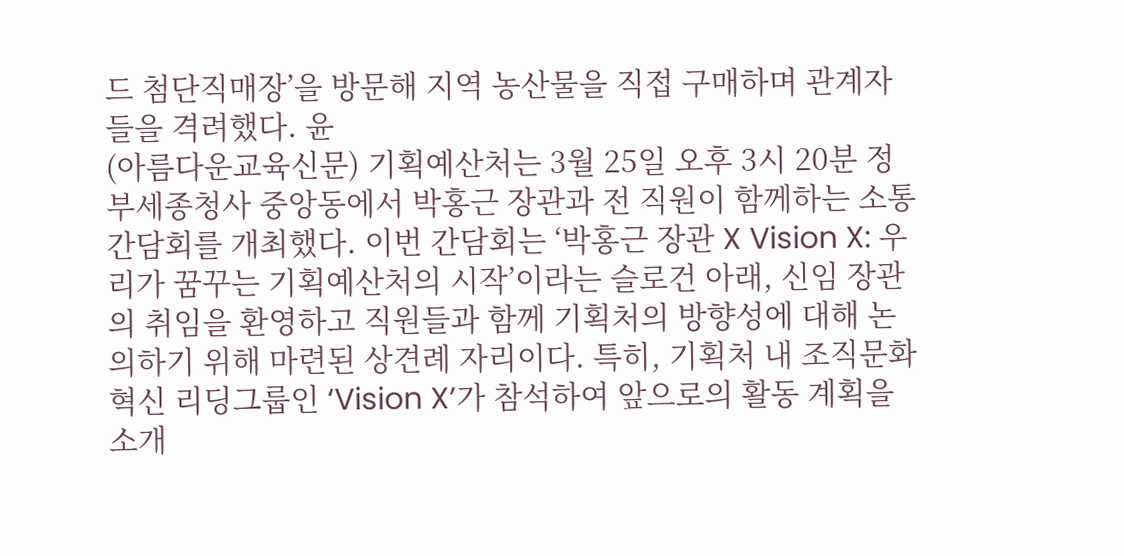드 첨단직매장’을 방문해 지역 농산물을 직접 구매하며 관계자들을 격려했다. 윤
(아름다운교육신문) 기획예산처는 3월 25일 오후 3시 20분 정부세종청사 중앙동에서 박홍근 장관과 전 직원이 함께하는 소통 간담회를 개최했다. 이번 간담회는 ‘박홍근 장관 X Vision X: 우리가 꿈꾸는 기획예산처의 시작’이라는 슬로건 아래, 신임 장관의 취임을 환영하고 직원들과 함께 기획처의 방향성에 대해 논의하기 위해 마련된 상견례 자리이다. 특히, 기획처 내 조직문화 혁신 리딩그룹인 ‘Vision X’가 참석하여 앞으로의 활동 계획을 소개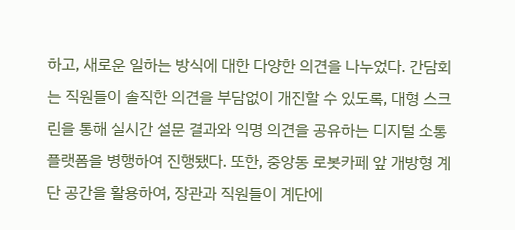하고, 새로운 일하는 방식에 대한 다양한 의견을 나누었다. 간담회는 직원들이 솔직한 의견을 부담없이 개진할 수 있도록, 대형 스크린을 통해 실시간 설문 결과와 익명 의견을 공유하는 디지털 소통 플랫폼을 병행하여 진행됐다. 또한, 중앙동 로봇카페 앞 개방형 계단 공간을 활용하여, 장관과 직원들이 계단에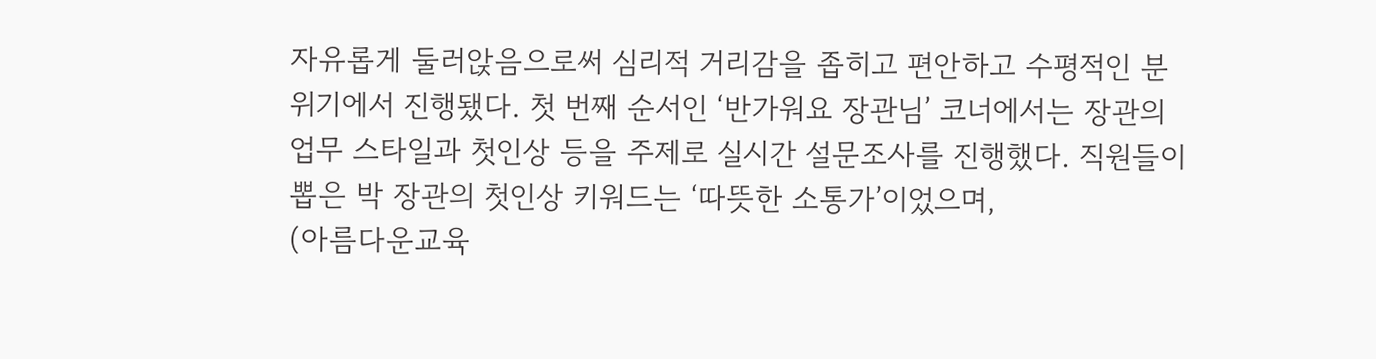자유롭게 둘러앉음으로써 심리적 거리감을 좁히고 편안하고 수평적인 분위기에서 진행됐다. 첫 번째 순서인 ‘반가워요 장관님’ 코너에서는 장관의 업무 스타일과 첫인상 등을 주제로 실시간 설문조사를 진행했다. 직원들이 뽑은 박 장관의 첫인상 키워드는 ‘따뜻한 소통가’이었으며,
(아름다운교육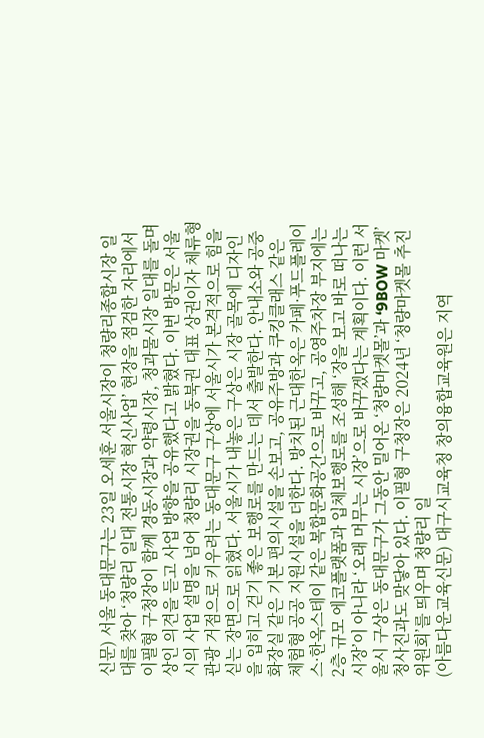신문) 서울 동대문구는 23일 오세훈 서울시장이 청량리종합시장 일대를 찾아 ‘청량리 일대 전통시장 혁신사업’ 현장을 점검한 자리에서 이필형 구청장이 함께 경동시장과 약령시장, 청과물시장 일대를 돌며 상인 의견을 듣고 사업 방향을 공유했다고 밝혔다. 이번 방문은 서울시의 사업 설명을 넘어 청량리 시장권을 동북권 대표 상권이자 체류형 관광 거점으로 키우려는 동대문구 구상에 서울시가 본격적으로 힘을 싣는 장면으로 읽혔다. 서울시가 내놓은 구상은 시장 골목에 디자인을 입히고 걷기 좋은 보행로를 만드는 데서 출발한다. 안내소와 공중화장실 같은 기본 편의시설을 손보고, 공유주방과 쿠킹클래스 같은 체험형 공공 지원시설을 더한다. 방치된 근대한옥은 카페·푸드플레이스·한옥스테이 같은 복합문화공간으로 바꾸고, 공영주차장 부지에는 2층 규모 에코플랫폼과 입체보행로를 조성해 ‘장을 보고 바로 떠나는 시장’이 아니라 ‘오래 머무는 시장’으로 바꾸겠다는 계획이다. 이런 서울시 구상은 동대문구가 그동안 밀어온 ‘청량마켓몰’과 ‘9BOW 마켓’ 청사진과도 맞닿아 있다. 이필형 구청장은 2024년 ‘청량마켓몰 추진위원회’를 띄우며 청량리 일
(아름다운교육신문) 대구시교육청 창의융합교육원은 지역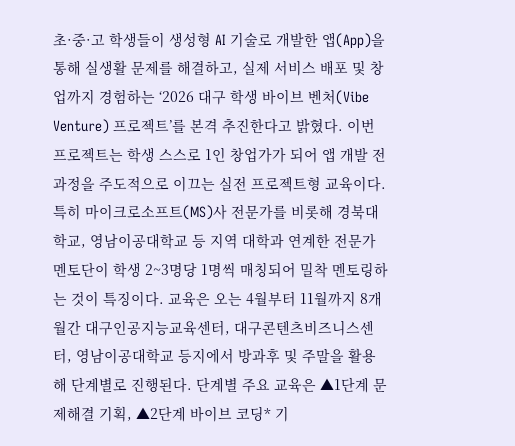초·중·고 학생들이 생성형 AI 기술로 개발한 앱(App)을 통해 실생활 문제를 해결하고, 실제 서비스 배포 및 창업까지 경험하는 ‘2026 대구 학생 바이브 벤처(Vibe Venture) 프로젝트’를 본격 추진한다고 밝혔다. 이번 프로젝트는 학생 스스로 1인 창업가가 되어 앱 개발 전 과정을 주도적으로 이끄는 실전 프로젝트형 교육이다. 특히 마이크로소프트(MS)사 전문가를 비롯해 경북대학교, 영남이공대학교 등 지역 대학과 연계한 전문가 멘토단이 학생 2~3명당 1명씩 매칭되어 밀착 멘토링하는 것이 특징이다. 교육은 오는 4월부터 11월까지 8개월간 대구인공지능교육센터, 대구콘텐츠비즈니스센터, 영남이공대학교 등지에서 방과후 및 주말을 활용해 단계별로 진행된다. 단계별 주요 교육은 ▲1단계 문제해결 기획, ▲2단계 바이브 코딩* 기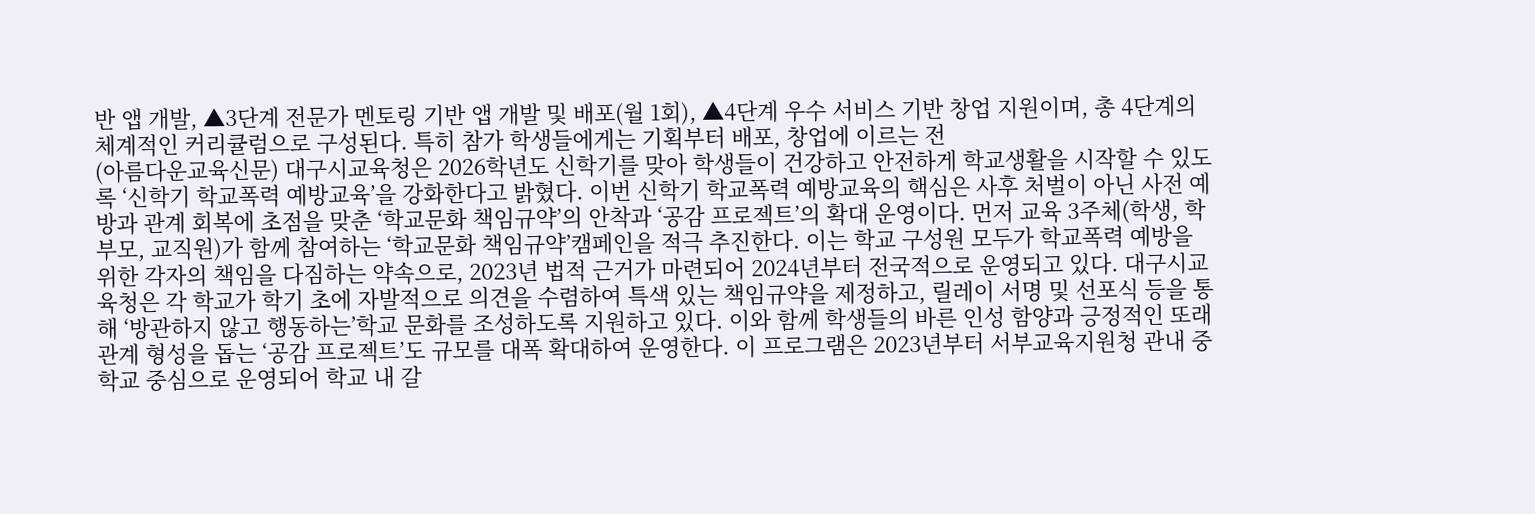반 앱 개발, ▲3단계 전문가 멘토링 기반 앱 개발 및 배포(월 1회), ▲4단계 우수 서비스 기반 창업 지원이며, 총 4단계의 체계적인 커리큘럼으로 구성된다. 특히 참가 학생들에게는 기획부터 배포, 창업에 이르는 전
(아름다운교육신문) 대구시교육청은 2026학년도 신학기를 맞아 학생들이 건강하고 안전하게 학교생활을 시작할 수 있도록 ‘신학기 학교폭력 예방교육’을 강화한다고 밝혔다. 이번 신학기 학교폭력 예방교육의 핵심은 사후 처벌이 아닌 사전 예방과 관계 회복에 초점을 맞춘 ‘학교문화 책임규약’의 안착과 ‘공감 프로젝트’의 확대 운영이다. 먼저 교육 3주체(학생, 학부모, 교직원)가 함께 참여하는 ‘학교문화 책임규약’캠페인을 적극 추진한다. 이는 학교 구성원 모두가 학교폭력 예방을 위한 각자의 책임을 다짐하는 약속으로, 2023년 법적 근거가 마련되어 2024년부터 전국적으로 운영되고 있다. 대구시교육청은 각 학교가 학기 초에 자발적으로 의견을 수렴하여 특색 있는 책임규약을 제정하고, 릴레이 서명 및 선포식 등을 통해 ‘방관하지 않고 행동하는’학교 문화를 조성하도록 지원하고 있다. 이와 함께 학생들의 바른 인성 함양과 긍정적인 또래 관계 형성을 돕는 ‘공감 프로젝트’도 규모를 대폭 확대하여 운영한다. 이 프로그램은 2023년부터 서부교육지원청 관내 중학교 중심으로 운영되어 학교 내 갈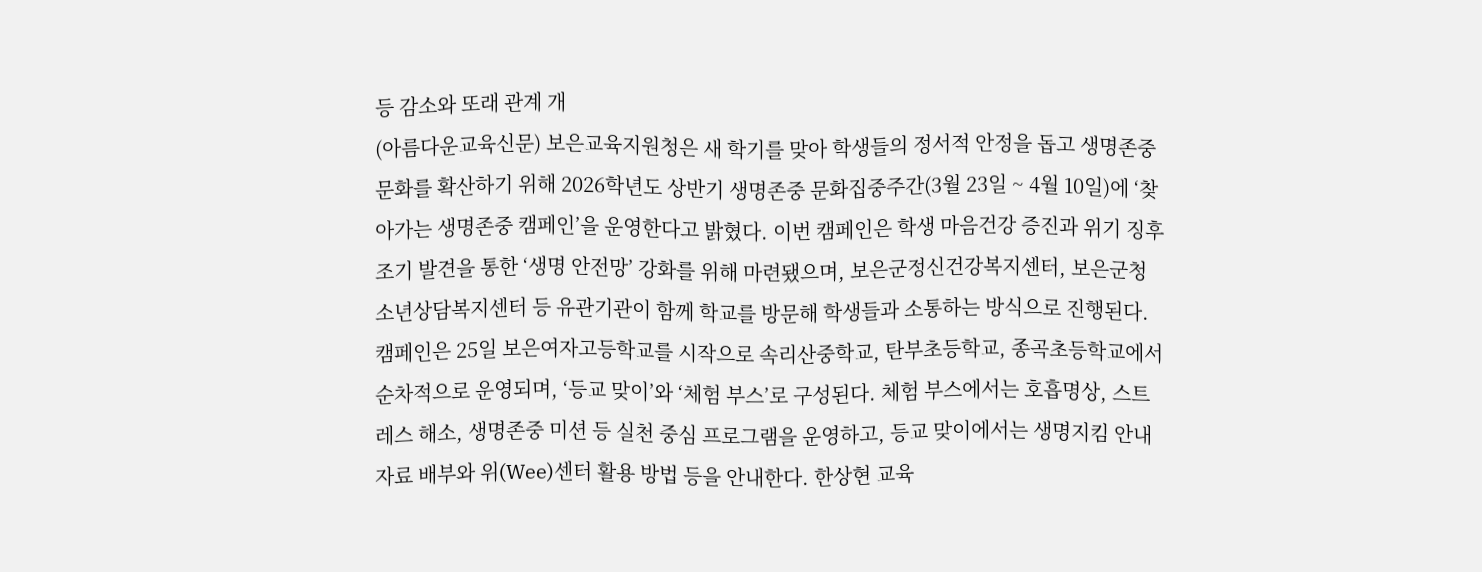등 감소와 또래 관계 개
(아름다운교육신문) 보은교육지원청은 새 학기를 맞아 학생들의 정서적 안정을 돕고 생명존중 문화를 확산하기 위해 2026학년도 상반기 생명존중 문화집중주간(3월 23일 ~ 4월 10일)에 ‘찾아가는 생명존중 캠페인’을 운영한다고 밝혔다. 이번 캠페인은 학생 마음건강 증진과 위기 징후 조기 발견을 통한 ‘생명 안전망’ 강화를 위해 마련됐으며, 보은군정신건강복지센터, 보은군청소년상담복지센터 등 유관기관이 함께 학교를 방문해 학생들과 소통하는 방식으로 진행된다. 캠페인은 25일 보은여자고등학교를 시작으로 속리산중학교, 탄부초등학교, 종곡초등학교에서 순차적으로 운영되며, ‘등교 맞이’와 ‘체험 부스’로 구성된다. 체험 부스에서는 호흡명상, 스트레스 해소, 생명존중 미션 등 실천 중심 프로그램을 운영하고, 등교 맞이에서는 생명지킴 안내자료 배부와 위(Wee)센터 활용 방법 등을 안내한다. 한상현 교육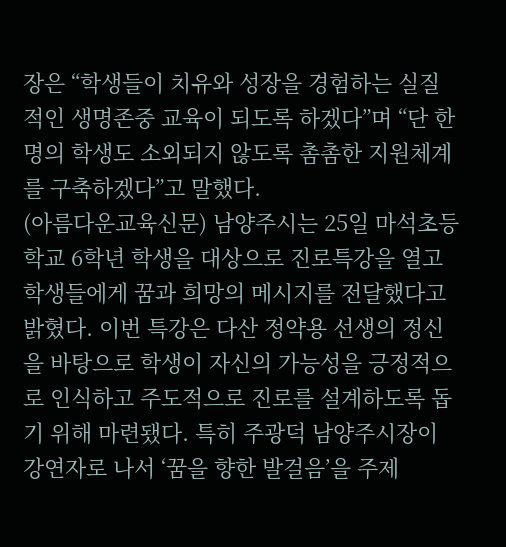장은 “학생들이 치유와 성장을 경험하는 실질적인 생명존중 교육이 되도록 하겠다”며 “단 한 명의 학생도 소외되지 않도록 촘촘한 지원체계를 구축하겠다”고 말했다.
(아름다운교육신문) 남양주시는 25일 마석초등학교 6학년 학생을 대상으로 진로특강을 열고 학생들에게 꿈과 희망의 메시지를 전달했다고 밝혔다. 이번 특강은 다산 정약용 선생의 정신을 바탕으로 학생이 자신의 가능성을 긍정적으로 인식하고 주도적으로 진로를 설계하도록 돕기 위해 마련됐다. 특히 주광덕 남양주시장이 강연자로 나서 ‘꿈을 향한 발걸음’을 주제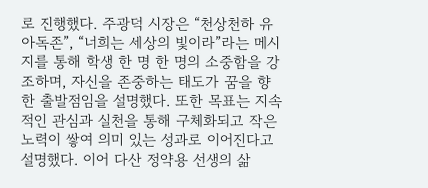로 진행했다. 주광덕 시장은 “천상천하 유아독존”, “너희는 세상의 빛이라”라는 메시지를 통해 학생 한 명 한 명의 소중함을 강조하며, 자신을 존중하는 태도가 꿈을 향한 출발점임을 설명했다. 또한 목표는 지속적인 관심과 실천을 통해 구체화되고 작은 노력이 쌓여 의미 있는 성과로 이어진다고 설명했다. 이어 다산 정약용 선생의 삶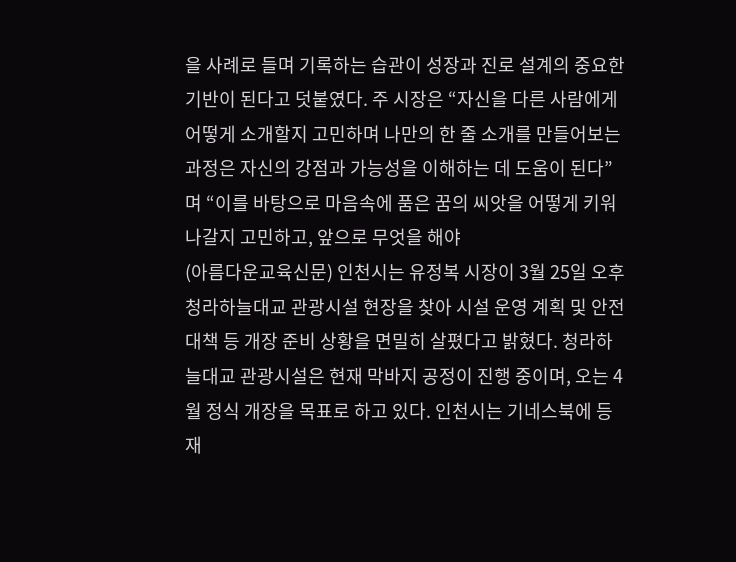을 사례로 들며 기록하는 습관이 성장과 진로 설계의 중요한 기반이 된다고 덧붙였다. 주 시장은 “자신을 다른 사람에게 어떻게 소개할지 고민하며 나만의 한 줄 소개를 만들어보는 과정은 자신의 강점과 가능성을 이해하는 데 도움이 된다”며 “이를 바탕으로 마음속에 품은 꿈의 씨앗을 어떻게 키워나갈지 고민하고, 앞으로 무엇을 해야
(아름다운교육신문) 인천시는 유정복 시장이 3월 25일 오후 청라하늘대교 관광시설 현장을 찾아 시설 운영 계획 및 안전 대책 등 개장 준비 상황을 면밀히 살폈다고 밝혔다. 청라하늘대교 관광시설은 현재 막바지 공정이 진행 중이며, 오는 4월 정식 개장을 목표로 하고 있다. 인천시는 기네스북에 등재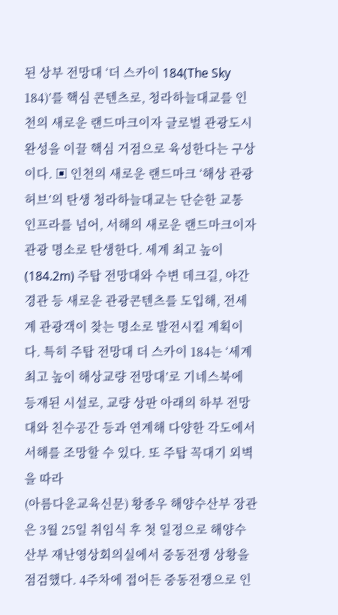된 상부 전망대 ‘더 스카이 184(The Sky 184)’를 핵심 콘텐츠로, 청라하늘대교를 인천의 새로운 랜드마크이자 글로벌 관광도시 완성을 이끌 핵심 거점으로 육성한다는 구상이다. ▣ 인천의 새로운 랜드마크 ‘해상 관광 허브’의 탄생 청라하늘대교는 단순한 교통 인프라를 넘어, 서해의 새로운 랜드마크이자 관광 명소로 탄생한다. 세계 최고 높이(184.2m) 주탑 전망대와 수변 데크길, 야간 경관 등 새로운 관광콘텐츠를 도입해, 전세계 관광객이 찾는 명소로 발전시킬 계획이다. 특히 주탑 전망대 더 스카이 184는 ‘세계 최고 높이 해상교량 전망대’로 기네스북에 등재된 시설로, 교량 상판 아래의 하부 전망대와 친수공간 등과 연계해 다양한 각도에서 서해를 조망할 수 있다. 또 주탑 꼭대기 외벽을 따라
(아름다운교육신문) 황종우 해양수산부 장관은 3월 25일 취임식 후 첫 일정으로 해양수산부 재난영상회의실에서 중동전쟁 상황을 점검했다. 4주차에 접어든 중동전쟁으로 인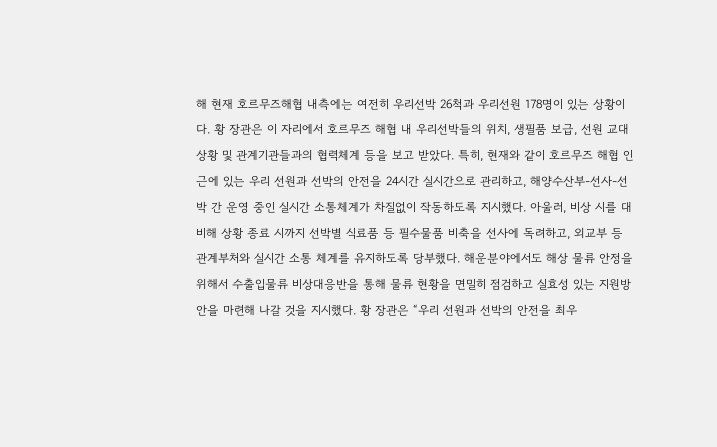해 현재 호르무즈해협 내측에는 여전히 우리선박 26척과 우리선원 178명이 있는 상황이다. 황 장관은 이 자리에서 호르무즈 해협 내 우리선박들의 위치, 생필품 보급, 선원 교대 상황 및 관계기관들과의 협력체계 등을 보고 받았다. 특히, 현재와 같이 호르무즈 해협 인근에 있는 우리 선원과 선박의 안전을 24시간 실시간으로 관리하고, 해양수산부-선사-선박 간 운영 중인 실시간 소통체계가 차질없이 작동하도록 지시했다. 아울러, 비상 시를 대비해 상황 종료 시까지 선박별 식료품 등 필수물품 비축을 선사에 독려하고, 외교부 등 관계부처와 실시간 소통 체계를 유지하도록 당부했다. 해운분야에서도 해상 물류 안정을 위해서 수출입물류 비상대응반을 통해 물류 현황을 면밀히 점검하고 실효성 있는 지원방안을 마련해 나갈 것을 지시했다. 황 장관은 “우리 선원과 선박의 안전을 최우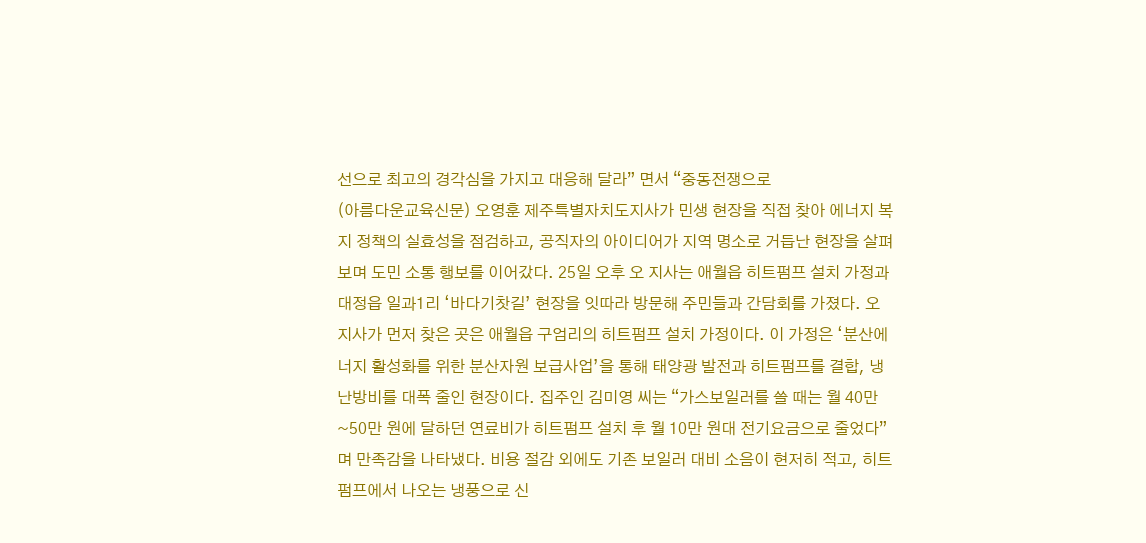선으로 최고의 경각심을 가지고 대응해 달라” 면서 “중동전쟁으로
(아름다운교육신문) 오영훈 제주특별자치도지사가 민생 현장을 직접 찾아 에너지 복지 정책의 실효성을 점검하고, 공직자의 아이디어가 지역 명소로 거듭난 현장을 살펴보며 도민 소통 행보를 이어갔다. 25일 오후 오 지사는 애월읍 히트펌프 설치 가정과 대정읍 일과1리 ‘바다기찻길’ 현장을 잇따라 방문해 주민들과 간담회를 가졌다. 오 지사가 먼저 찾은 곳은 애월읍 구엄리의 히트펌프 설치 가정이다. 이 가정은 ‘분산에너지 활성화를 위한 분산자원 보급사업’을 통해 태양광 발전과 히트펌프를 결합, 냉난방비를 대폭 줄인 현장이다. 집주인 김미영 씨는 “가스보일러를 쓸 때는 월 40만~50만 원에 달하던 연료비가 히트펌프 설치 후 월 10만 원대 전기요금으로 줄었다”며 만족감을 나타냈다. 비용 절감 외에도 기존 보일러 대비 소음이 현저히 적고, 히트펌프에서 나오는 냉풍으로 신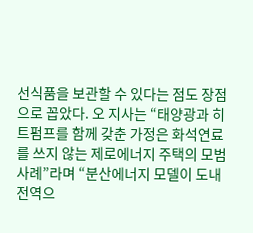선식품을 보관할 수 있다는 점도 장점으로 꼽았다. 오 지사는 “태양광과 히트펌프를 함께 갖춘 가정은 화석연료를 쓰지 않는 제로에너지 주택의 모범 사례”라며 “분산에너지 모델이 도내 전역으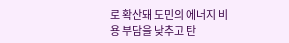로 확산돼 도민의 에너지 비용 부담을 낮추고 탄